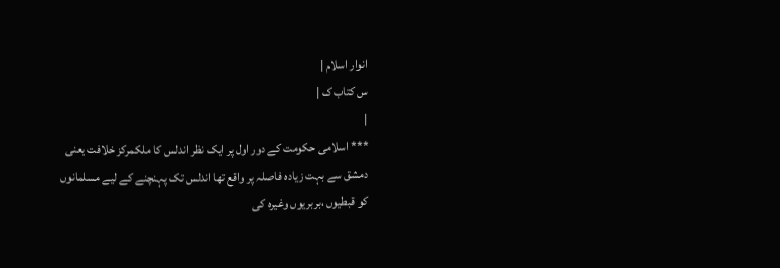انوار اسلام |
س کتاب ک |
|
*** اسلامی حکومت کے دور اول پر ایک نظر اندلس کا ملکمرکز خلافت یعنی دمشق سے بہت زیادہ فاصلہ پر واقع تھا اندلس تک پہنچنے کے لیے مسلمانوں کو قبطیوں ،بربریوں وغیرہ کی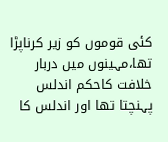کئی قوموں کو زیر کرناپڑا تھا،مہینوں میں دربار خلافت کاحکم اندلس پہنچتا تھا اور اندلس کا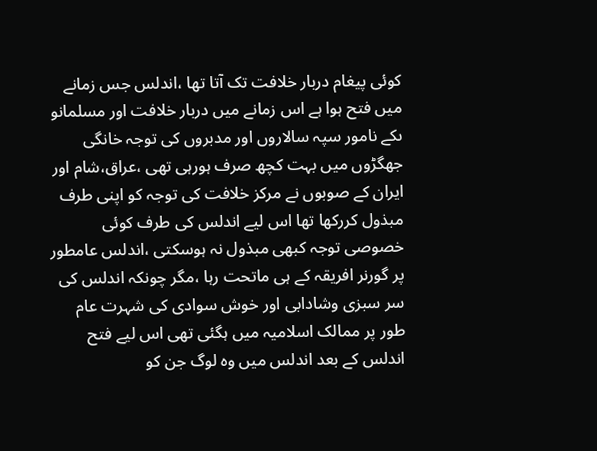کوئی پیغام دربار خلافت تک آتا تھا ،اندلس جس زمانے میں فتح ہوا ہے اس زمانے میں دربار خلافت اور مسلمانو ںکے نامور سپہ سالاروں اور مدبروں کی توجہ خانگی جھگڑوں میں بہت کچھ صرف ہورہی تھی ،عراق،شام اور ایران کے صوبوں نے مرکز خلافت کی توجہ کو اپنی طرف مبذول کررکھا تھا اس لیے اندلس کی طرف کوئی خصوصی توجہ کبھی مبذول نہ ہوسکتی ،اندلس عامطور پر گورنر افریقہ کے ہی ماتحت رہا ،مگر چونکہ اندلس کی سر سبزی وشادابی اور خوش سوادی کی شہرت عام طور پر ممالک اسلامیہ میں ہگئی تھی اس لیے فتح اندلس کے بعد اندلس میں وہ لوگ جن کو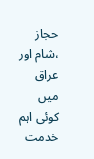حجاز ،شام اور عراق میں کوئی اہم خدمت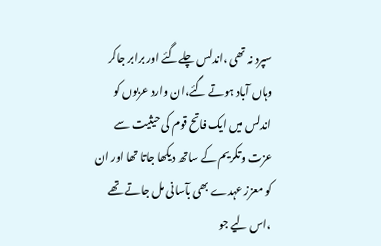سپرد نہ تھی ،اندلس چلےگئے اور برابر جاکر وہاں آباد ہوتے گئے،ان وارد عربوں کو اندلس میں ایک فاتح قوم کی حیثیت سے عزت وتکریم کے ساتھ دیکھا جاتا تھا اور ان کو معزز عہدے بھی بآسانی مل جاتے تھے ،اس لیے جو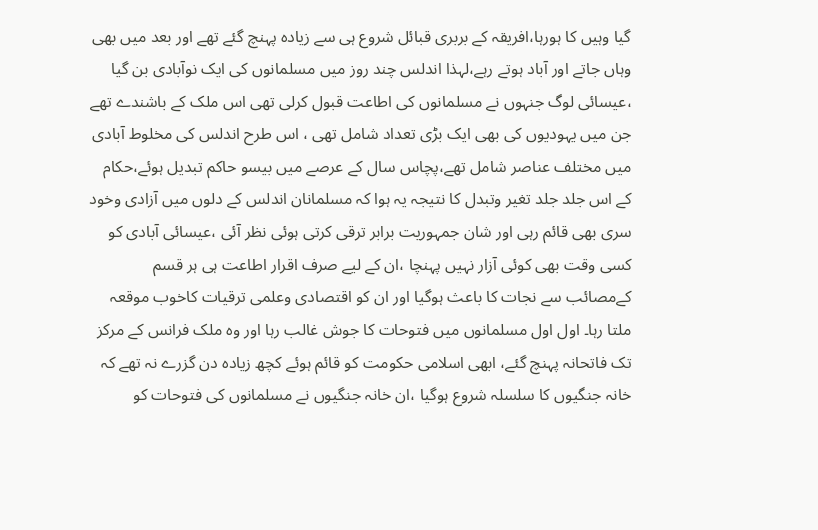گیا وہیں کا ہورہا،افریقہ کے بربری قبائل شروع ہی سے زیادہ پہنچ گئے تھے اور بعد میں بھی وہاں جاتے اور آباد ہوتے رہے،لہذا اندلس چند روز میں مسلمانوں کی ایک نوآبادی بن گیا ،عیسائی لوگ جنہوں نے مسلمانوں کی اطاعت قبول کرلی تھی اس ملک کے باشندے تھے جن میں یہودیوں کی بھی ایک بڑی تعداد شامل تھی ، اس طرح اندلس کی مخلوط آبادی میں مختلف عناصر شامل تھے،پچاس سال کے عرصے میں بیسو حاکم تبدیل ہوئے،حکام کے اس جلد جلد تغیر وتبدل کا نتیجہ یہ ہوا کہ مسلمانان اندلس کے دلوں میں آزادی وخود سری بھی قائم رہی اور شان جمہوریت برابر ترقی کرتی ہوئی نظر آئی ،عیسائی آبادی کو کسی وقت بھی کوئی آزار نہیں پہنچا ،ان کے لیے صرف اقرار اطاعت ہی ہر قسم کےمصائب سے نجات کا باعث ہوگیا اور ان کو اقتصادی وعلمی ترقیات کاخوب موقعہ ملتا رہا۔ اول اول مسلمانوں میں فتوحات کا جوش غالب رہا اور وہ ملک فرانس کے مرکز تک فاتحانہ پہنچ گئے، ابھی اسلامی حکومت کو قائم ہوئے کچھ زیادہ دن گزرے نہ تھے کہ خانہ جنگیوں کا سلسلہ شروع ہوگیا ،ان خانہ جنگیوں نے مسلمانوں کی فتوحات کو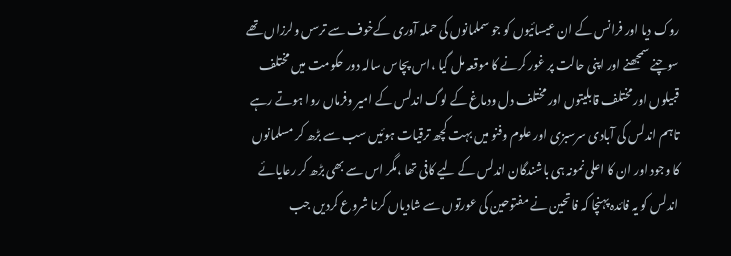روک دیا اور فرانس کے ان عیسائیوں کو جو سملمانوں کی حملہ آوری کےخوف سے ترسں ولرزاں تھے سوچنے سمجھنے اور اپنی حالت پر غور کرنے کا موقعہ مل گیا ،اس پچاس سالہ دور حکومت میں مختلف قبیلوں اور مختلف قابلیتوں اور مختلف دل ودماغ کے لوگ اندلس کے امیر وفرماں روا ہوتے رہے تاہم اندلس کی آبادی سرسبزی اور علوم وفنو میں بہت کچھ ترقیات ہوئیں سب سے بڑھ کر مسلمانوں کا وجود اور ان کا اعلی نمونہ ہی باشندگان اندلس کے لیے کافی تھا ،مگر اس سے بھی بڑھ کر رعایائے اندلس کو یہ فائدہ پہنچا کہ فاتحین نے مفتوحین کی عورتوں سے شادیاں کرنا شروع کردیں جب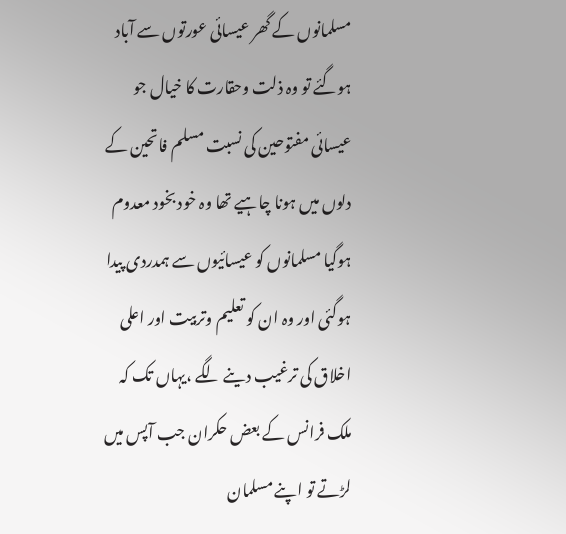مسلمانوں کے گھر عیسائی عورتوں سے آباد ہوگئے تو وہ ذلت وحقارت کا خیال جو عیسائی مفتوحین کی نسبت مسلم فاتحین کے دلوں میں ہونا چاہیے تھا وہ خود بخود معدوم ہوگیا مسلمانوں کو عیسائیوں سے ہمدردی پیدا ہوگئی اور وہ ان کو تعلیم وتربیت اور اعلی اخلاق کی ترغیب دینے لگے ،یہاں تک کہ ملک فرانس کے بعض حکران جب آپس میں لڑتے تو اپنے مسلمان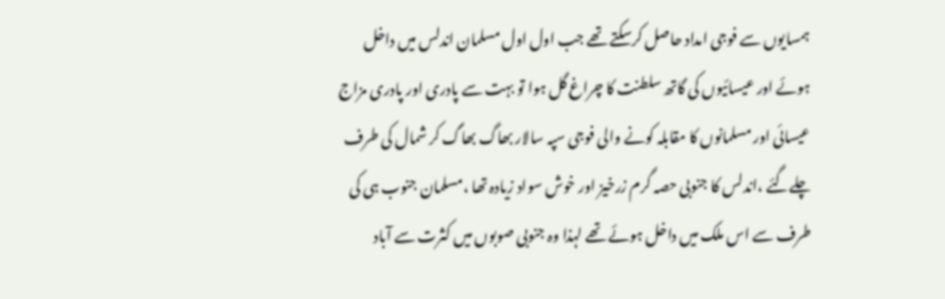ہمسایوں سے فوجی امداد حاصل کرسکتے تھے جب اول اول مسلمان اندلس میں داخل ہوئے اور عیسائیوں کی گاتھ سلطنت کا چراغ گل ہوا تو بہت سے پادری اور پادری مزاج عیسائی اور مسلمانوں کا مقابلہ کونے والی فوجی سپہ سالار بھاگ بھاگ کر شمال کی طرف چلےگئے ،اندلس کا جنوبی حصہ گرم زرخیز اور خوش سواد زیادہ تھا ،مسلمان جنوب ہی کی طرف سے اس ملک میں داخل ہوئے تھے لہذا وہ جنوبی صوبوں میں کثرت سے آباد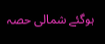ہوگئے شمالی حصہ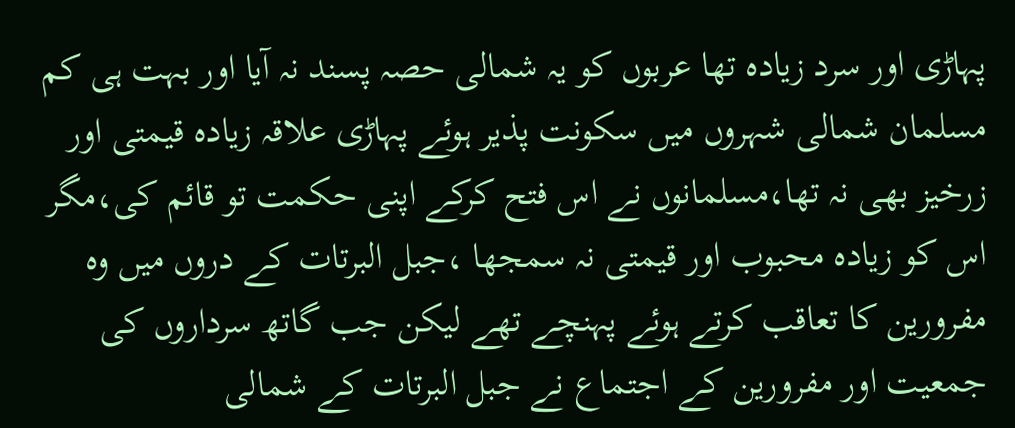پہاڑی اور سرد زیادہ تھا عربوں کو یہ شمالی حصہ پسند نہ آیا اور بہت ہی کم مسلمان شمالی شہروں میں سکونت پذیر ہوئے پہاڑی علاقہ زیادہ قیمتی اور زرخیز بھی نہ تھا،مسلمانوں نے اس فتح کرکے اپنی حکمت تو قائم کی،مگر اس کو زیادہ محبوب اور قیمتی نہ سمجھا ،جبل البرتات کے دروں میں وہ مفرورین کا تعاقب کرتے ہوئے پہنچے تھے لیکن جب گاتھ سرداروں کی جمعیت اور مفرورین کے اجتماع نے جبل البرتات کے شمالی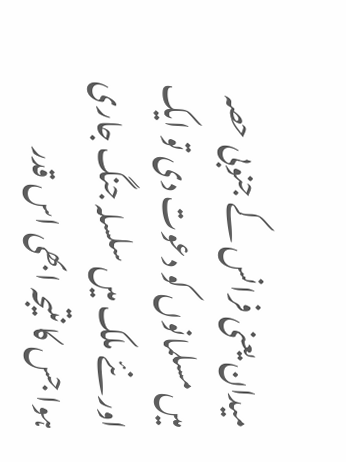میدان یعنی فرانس کے جنوبی حصہ میں مسلمانوں کو دعوت دی تو ایک اور نئے ملک میں سلسلہ جنگ جاری ہوا جس کا نتیجہ ابھی اس قدر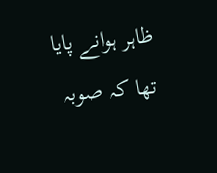ظاہر ہوانے پایا تھا کہ صوبہ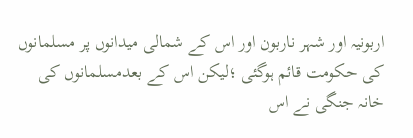اربونیہ اور شہر ناربون اور اس کے شمالی میدانوں پر مسلمانوں کی حکومت قائم ہوگئی ؛لیکن اس کے بعدمسلمانوں کی خانہ جنگی نے اس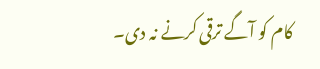کام کو آگے ترقی کرنے نہ دی۔